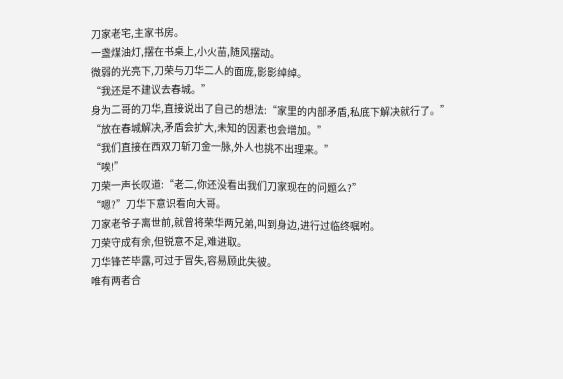刀家老宅,主家书房。
一盏煤油灯,摆在书桌上,小火苗,随风摆动。
微弱的光亮下,刀荣与刀华二人的面庞,影影绰绰。
“我还是不建议去春城。”
身为二哥的刀华,直接说出了自己的想法:“家里的内部矛盾,私底下解决就行了。”
“放在春城解决,矛盾会扩大,未知的因素也会增加。”
“我们直接在西双刀斩刀金一脉,外人也挑不出理来。”
“唉!”
刀荣一声长叹道:“老二,你还没看出我们刀家现在的问题么?”
“嗯?”刀华下意识看向大哥。
刀家老爷子离世前,就曾将荣华两兄弟,叫到身边,进行过临终嘱咐。
刀荣守成有余,但锐意不足,难进取。
刀华锋芒毕露,可过于冒失,容易顾此失彼。
唯有两者合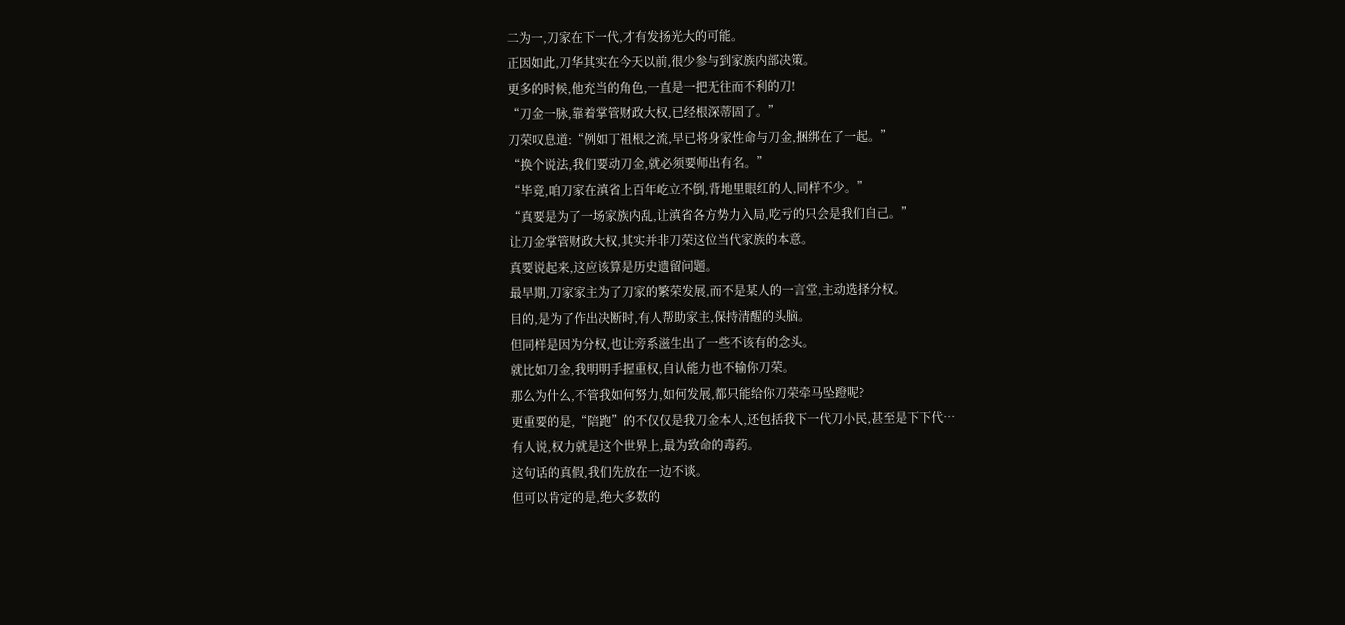二为一,刀家在下一代,才有发扬光大的可能。
正因如此,刀华其实在今天以前,很少参与到家族内部决策。
更多的时候,他充当的角色,一直是一把无往而不利的刀!
“刀金一脉,靠着掌管财政大权,已经根深蒂固了。”
刀荣叹息道:“例如丁祖根之流,早已将身家性命与刀金,捆绑在了一起。”
“换个说法,我们要动刀金,就必须要师出有名。”
“毕竟,咱刀家在滇省上百年屹立不倒,背地里眼红的人,同样不少。”
“真要是为了一场家族内乱,让滇省各方势力入局,吃亏的只会是我们自己。”
让刀金掌管财政大权,其实并非刀荣这位当代家族的本意。
真要说起来,这应该算是历史遗留问题。
最早期,刀家家主为了刀家的繁荣发展,而不是某人的一言堂,主动选择分权。
目的,是为了作出决断时,有人帮助家主,保持清醒的头脑。
但同样是因为分权,也让旁系滋生出了一些不该有的念头。
就比如刀金,我明明手握重权,自认能力也不输你刀荣。
那么为什么,不管我如何努力,如何发展,都只能给你刀荣牵马坠蹬呢?
更重要的是,“陪跑”的不仅仅是我刀金本人,还包括我下一代刀小民,甚至是下下代…
有人说,权力就是这个世界上,最为致命的毒药。
这句话的真假,我们先放在一边不谈。
但可以肯定的是,绝大多数的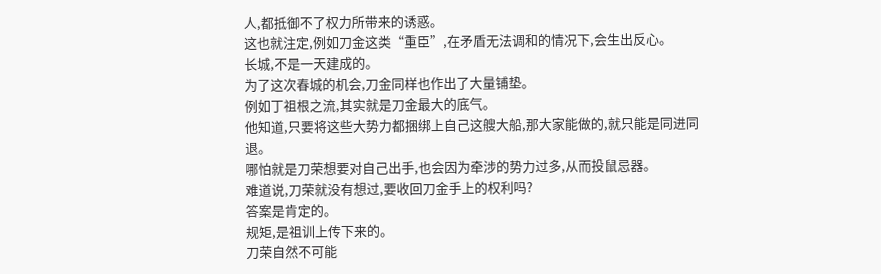人,都抵御不了权力所带来的诱惑。
这也就注定,例如刀金这类“重臣”,在矛盾无法调和的情况下,会生出反心。
长城,不是一天建成的。
为了这次春城的机会,刀金同样也作出了大量铺垫。
例如丁祖根之流,其实就是刀金最大的底气。
他知道,只要将这些大势力都捆绑上自己这艘大船,那大家能做的,就只能是同进同退。
哪怕就是刀荣想要对自己出手,也会因为牵涉的势力过多,从而投鼠忌器。
难道说,刀荣就没有想过,要收回刀金手上的权利吗?
答案是肯定的。
规矩,是祖训上传下来的。
刀荣自然不可能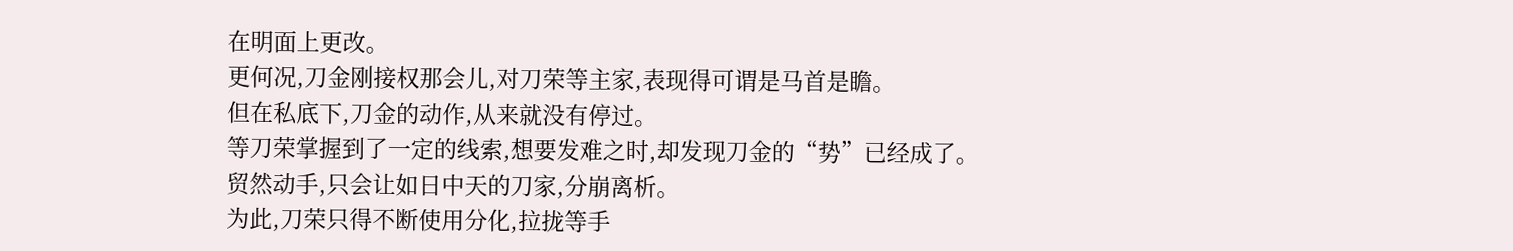在明面上更改。
更何况,刀金刚接权那会儿,对刀荣等主家,表现得可谓是马首是瞻。
但在私底下,刀金的动作,从来就没有停过。
等刀荣掌握到了一定的线索,想要发难之时,却发现刀金的“势”已经成了。
贸然动手,只会让如日中天的刀家,分崩离析。
为此,刀荣只得不断使用分化,拉拢等手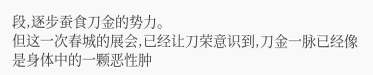段,逐步蚕食刀金的势力。
但这一次春城的展会,已经让刀荣意识到,刀金一脉已经像是身体中的一颗恶性肿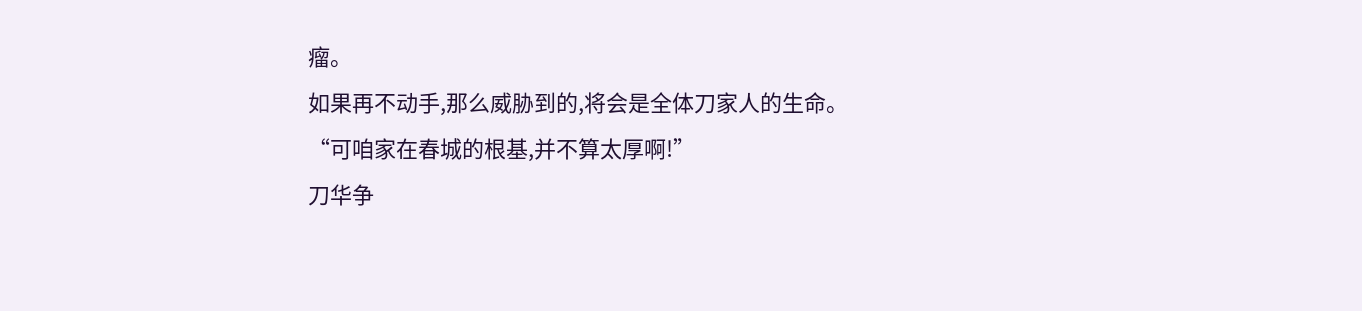瘤。
如果再不动手,那么威胁到的,将会是全体刀家人的生命。
“可咱家在春城的根基,并不算太厚啊!”
刀华争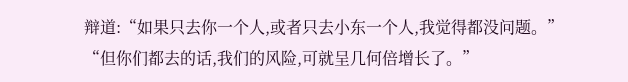辩道:“如果只去你一个人,或者只去小东一个人,我觉得都没问题。”
“但你们都去的话,我们的风险,可就呈几何倍增长了。”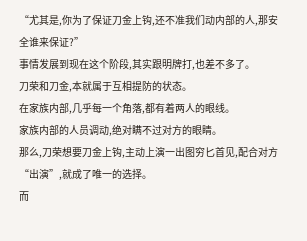“尤其是,你为了保证刀金上钩,还不准我们动内部的人,那安全谁来保证?”
事情发展到现在这个阶段,其实跟明牌打,也差不多了。
刀荣和刀金,本就属于互相提防的状态。
在家族内部,几乎每一个角落,都有着两人的眼线。
家族内部的人员调动,绝对瞒不过对方的眼睛。
那么,刀荣想要刀金上钩,主动上演一出图穷匕首见,配合对方“出演”,就成了唯一的选择。
而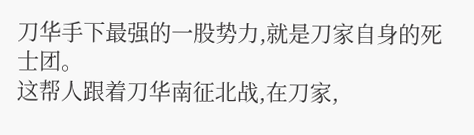刀华手下最强的一股势力,就是刀家自身的死士团。
这帮人跟着刀华南征北战,在刀家,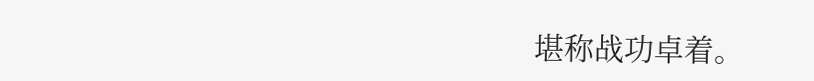堪称战功卓着。